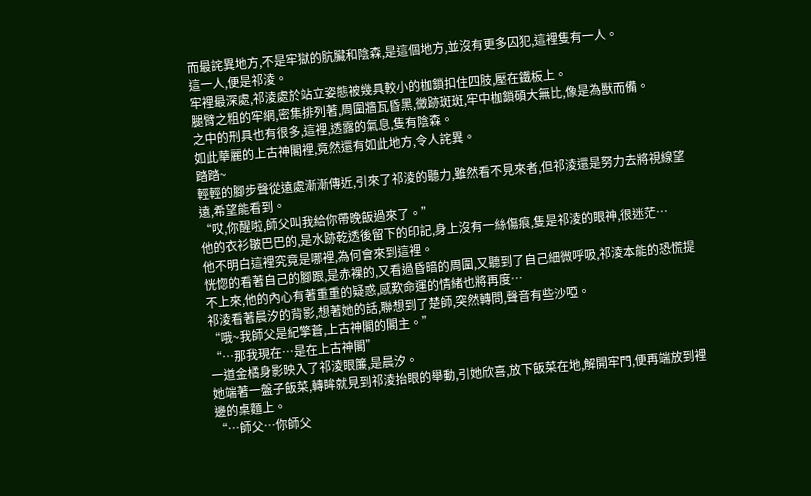而最詫異地方,不是牢獄的肮臟和陰森,是這個地方,並沒有更多囚犯,這裡隻有一人。
這一人,便是祁淩。
牢裡最深處,祁淩處於站立姿態被幾具較小的枷鎖扣住四肢,壓在鐵板上。
腿臂之粗的牢網,密集排列著,周圍牆瓦昏黑,黴跡斑斑,牢中枷鎖碩大無比,像是為獸而備。
之中的刑具也有很多,這裡,透露的氣息,隻有陰森。
如此華麗的上古神閣裡,竟然還有如此地方,令人詫異。
踏踏~
輕輕的腳步聲從遠處漸漸傳近,引來了祁淩的聽力,雖然看不見來者,但祁淩還是努力去將視線望遠,希望能看到。
“哎,你醒啦,師父叫我給你帶晚飯過來了。”
他的衣衫皺巴巴的,是水跡乾透後留下的印記,身上沒有一絲傷痕,隻是祁淩的眼神,很迷茫…
他不明白這裡究竟是哪裡,為何會來到這裡。
恍惚的看著自己的腳跟,是赤裸的,又看過昏暗的周圍,又聽到了自己細微呼吸,祁淩本能的恐慌提不上來,他的內心有著重重的疑惑,感歎命運的情緒也將再度…
祁淩看著晨汐的背影,想著她的話,聯想到了楚師,突然轉問,聲音有些沙啞。
“哦~我師父是紀擎蒼,上古神閣的閣主。”
“…那我現在…是在上古神閣”
一道金橘身影映入了祁淩眼簾,是晨汐。
她端著一盤子飯菜,轉眸就見到祁淩抬眼的舉動,引她欣喜,放下飯菜在地,解開牢門,便再端放到裡邊的桌麵上。
“…師父…你師父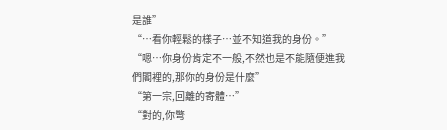是誰”
“…看你輕鬆的樣子…並不知道我的身份。”
“嗯…你身份肯定不一般,不然也是不能隨便進我們閣裡的,那你的身份是什麼”
“第一宗,回離的寄體…”
“對的,你彆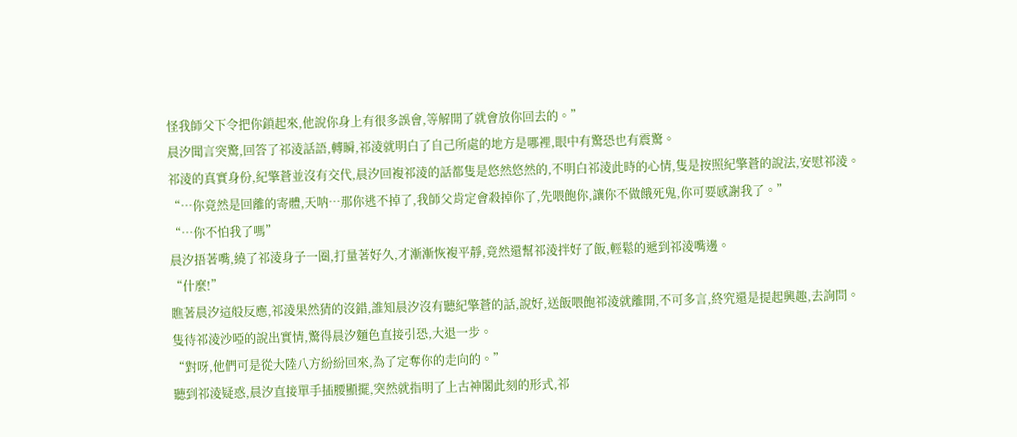怪我師父下令把你鎖起來,他說你身上有很多誤會,等解開了就會放你回去的。”
晨汐聞言突驚,回答了祁淩話語,轉瞬,祁淩就明白了自己所處的地方是哪裡,眼中有驚恐也有震驚。
祁淩的真實身份,紀擎蒼並沒有交代,晨汐回複祁淩的話都隻是悠然悠然的,不明白祁淩此時的心情,隻是按照紀擎蒼的說法,安慰祁淩。
“…你竟然是回離的寄體,天呐…那你逃不掉了,我師父肯定會殺掉你了,先喂飽你,讓你不做餓死鬼,你可要感謝我了。”
“…你不怕我了嗎”
晨汐捂著嘴,繞了祁淩身子一圈,打量著好久,才漸漸恢複平靜,竟然還幫祁淩拌好了飯,輕鬆的遞到祁淩嘴邊。
“什麼!”
瞧著晨汐這般反應,祁淩果然猜的沒錯,誰知晨汐沒有聽紀擎蒼的話,說好,送飯喂飽祁淩就離開,不可多言,終究還是提起興趣,去詢問。
隻待祁淩沙啞的說出實情,驚得晨汐麵色直接引恐,大退一步。
“對呀,他們可是從大陸八方紛紛回來,為了定奪你的走向的。”
聽到祁淩疑惑,晨汐直接單手插腰顯擺,突然就指明了上古神閣此刻的形式,祁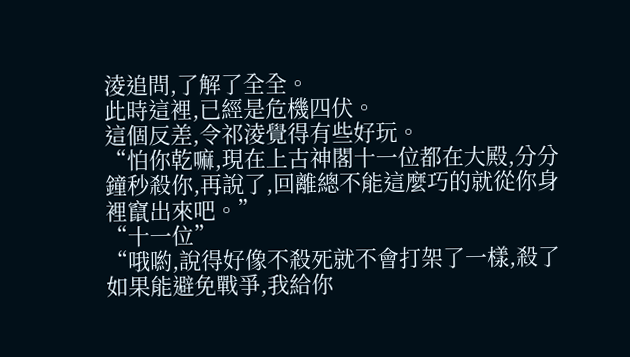淩追問,了解了全全。
此時這裡,已經是危機四伏。
這個反差,令祁淩覺得有些好玩。
“怕你乾嘛,現在上古神閣十一位都在大殿,分分鐘秒殺你,再說了,回離總不能這麼巧的就從你身裡竄出來吧。”
“十一位”
“哦喲,說得好像不殺死就不會打架了一樣,殺了如果能避免戰爭,我給你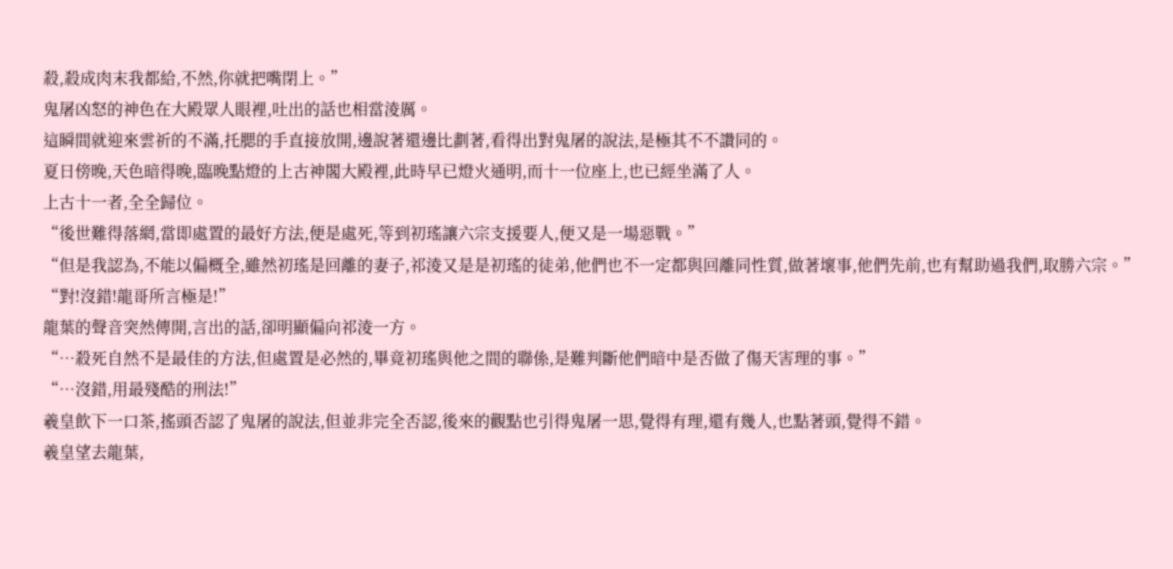殺,殺成肉末我都給,不然,你就把嘴閉上。”
鬼屠凶怒的神色在大殿眾人眼裡,吐出的話也相當淩厲。
這瞬間就迎來雲祈的不滿,托腮的手直接放開,邊說著還邊比劃著,看得出對鬼屠的說法,是極其不不讚同的。
夏日傍晚,天色暗得晚,臨晚點燈的上古神閣大殿裡,此時早已燈火通明,而十一位座上,也已經坐滿了人。
上古十一者,全全歸位。
“後世難得落網,當即處置的最好方法,便是處死,等到初瑤讓六宗支援要人,便又是一場惡戰。”
“但是我認為,不能以偏概全,雖然初瑤是回離的妻子,祁淩又是是初瑤的徒弟,他們也不一定都與回離同性質,做著壞事,他們先前,也有幫助過我們,取勝六宗。”
“對!沒錯!龍哥所言極是!”
龍葉的聲音突然傳開,言出的話,卻明顯偏向祁淩一方。
“…殺死自然不是最佳的方法,但處置是必然的,畢竟初瑤與他之間的聯係,是難判斷他們暗中是否做了傷天害理的事。”
“…沒錯,用最殘酷的刑法!”
羲皇飲下一口茶,搖頭否認了鬼屠的說法,但並非完全否認,後來的觀點也引得鬼屠一思,覺得有理,還有幾人,也點著頭,覺得不錯。
羲皇望去龍葉,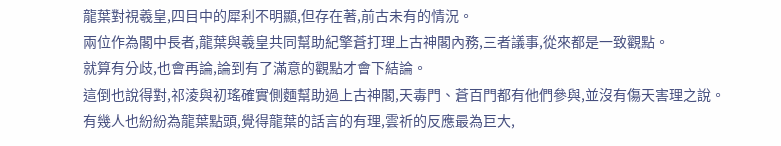龍葉對視羲皇,四目中的犀利不明顯,但存在著,前古未有的情況。
兩位作為閣中長者,龍葉與羲皇共同幫助紀擎蒼打理上古神閣內務,三者議事,從來都是一致觀點。
就算有分歧,也會再論,論到有了滿意的觀點才會下結論。
這倒也說得對,祁淩與初瑤確實側麵幫助過上古神閣,天毒門、蒼百門都有他們參與,並沒有傷天害理之說。
有幾人也紛紛為龍葉點頭,覺得龍葉的話言的有理,雲祈的反應最為巨大,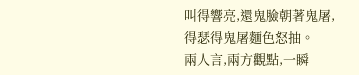叫得響亮,還鬼臉朝著鬼屠,得瑟得鬼屠麵色怒抽。
兩人言,兩方觀點,一瞬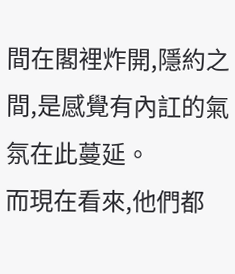間在閣裡炸開,隱約之間,是感覺有內訌的氣氛在此蔓延。
而現在看來,他們都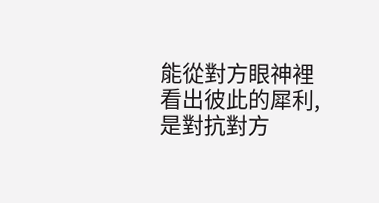能從對方眼神裡看出彼此的犀利,是對抗對方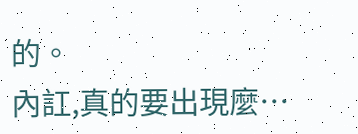的。
內訌,真的要出現麼…